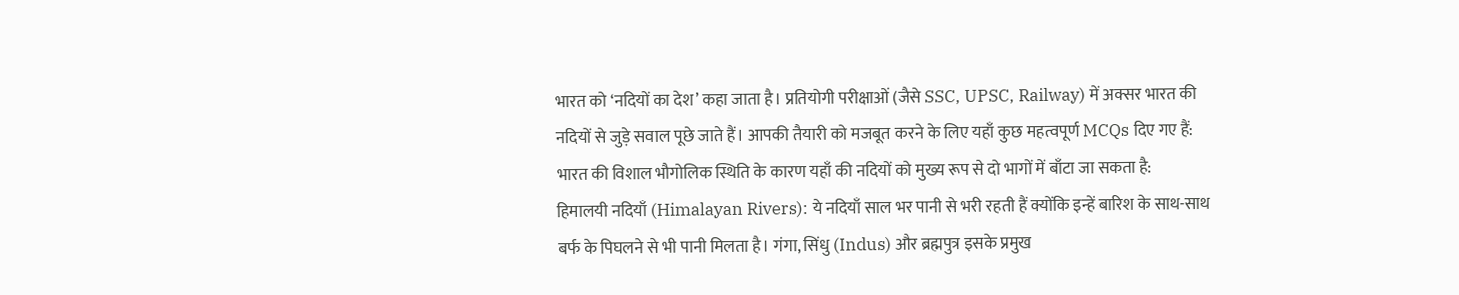भारत को ‘नदियों का देश’ कहा जाता है। प्रतियोगी परीक्षाओं (जैसे SSC, UPSC, Railway) में अक्सर भारत की नदियों से जुड़े सवाल पूछे जाते हैं। आपकी तैयारी को मजबूत करने के लिए यहाँ कुछ महत्वपूर्ण MCQs दिए गए हैं:
भारत की विशाल भौगोलिक स्थिति के कारण यहाँ की नदियों को मुख्य रूप से दो भागों में बाँटा जा सकता है:
हिमालयी नदियाँ (Himalayan Rivers): ये नदियाँ साल भर पानी से भरी रहती हैं क्योंकि इन्हें बारिश के साथ-साथ बर्फ के पिघलने से भी पानी मिलता है। गंगा, सिंधु (Indus) और ब्रह्मपुत्र इसके प्रमुख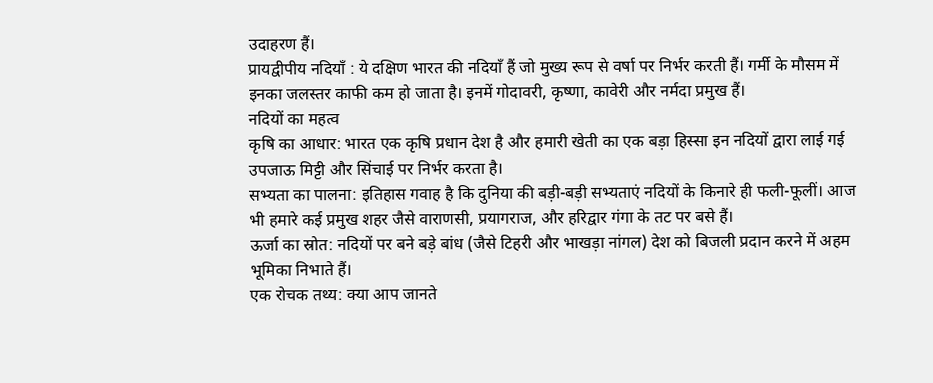उदाहरण हैं।
प्रायद्वीपीय नदियाँ : ये दक्षिण भारत की नदियाँ हैं जो मुख्य रूप से वर्षा पर निर्भर करती हैं। गर्मी के मौसम में इनका जलस्तर काफी कम हो जाता है। इनमें गोदावरी, कृष्णा, कावेरी और नर्मदा प्रमुख हैं।
नदियों का महत्व
कृषि का आधार: भारत एक कृषि प्रधान देश है और हमारी खेती का एक बड़ा हिस्सा इन नदियों द्वारा लाई गई उपजाऊ मिट्टी और सिंचाई पर निर्भर करता है।
सभ्यता का पालना: इतिहास गवाह है कि दुनिया की बड़ी-बड़ी सभ्यताएं नदियों के किनारे ही फली-फूलीं। आज भी हमारे कई प्रमुख शहर जैसे वाराणसी, प्रयागराज, और हरिद्वार गंगा के तट पर बसे हैं।
ऊर्जा का स्रोत: नदियों पर बने बड़े बांध (जैसे टिहरी और भाखड़ा नांगल) देश को बिजली प्रदान करने में अहम भूमिका निभाते हैं।
एक रोचक तथ्य: क्या आप जानते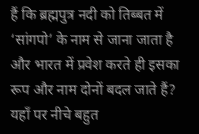हैं कि ब्रह्मपुत्र नदी को तिब्बत में ‘सांगपो’ के नाम से जाना जाता है और भारत में प्रवेश करते ही इसका रूप और नाम दोनों बदल जाते हैं?
यहाँ पर नीचे बहुत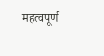महत्वपूर्ण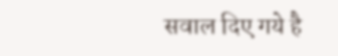सवाल दिए गये है